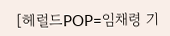[헤럴드POP=임채령 기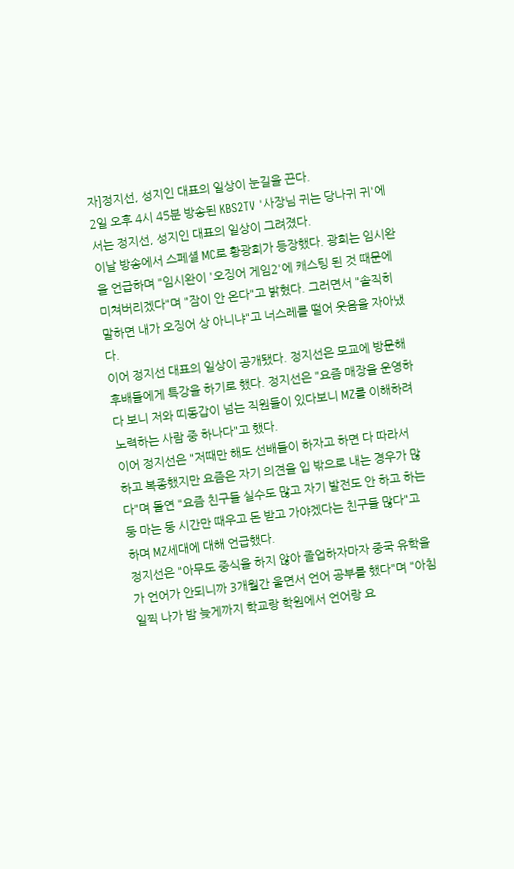자]정지선, 성지인 대표의 일상이 눈길을 끈다.
2일 오후 4시 45분 방송된 KBS2TV '사장님 귀는 당나귀 귀'에서는 정지선, 성지인 대표의 일상이 그려졌다.
이날 방송에서 스페셜 MC로 황광희가 등장했다. 광희는 임시완을 언급하며 "임시완이 '오징어 게임2'에 캐스팅 된 것 때문에 미쳐버리겠다"며 "잠이 안 온다"고 밝혔다. 그러면서 "솔직히 말하면 내가 오징어 상 아니냐"고 너스레를 떨어 웃음을 자아냈다.
이어 정지선 대표의 일상이 공개됐다. 정지선은 모교에 방문해 후배들에게 특강을 하기로 했다. 정지선은 "요즘 매장을 운영하다 보니 저와 띠동갑이 넘는 직원들이 있다보니 MZ를 이해하려 노력하는 사람 중 하나다"고 했다.
이어 정지선은 "저때만 해도 선배들이 하자고 하면 다 따라서 하고 복종했지만 요즘은 자기 의견을 입 밖으로 내는 경우가 많다"며 돌연 "요즘 친구들 실수도 많고 자기 발전도 안 하고 하는 둥 마는 둥 시간만 때우고 돈 받고 가야겠다는 친구들 많다"고 하며 MZ세대에 대해 언급했다.
정지선은 "아무도 중식을 하지 않아 졸업하자마자 중국 유학을 가 언어가 안되니까 3개월간 울면서 언어 공부를 했다"며 "아침 일찍 나가 밤 늦게까지 학교랑 학원에서 언어랑 요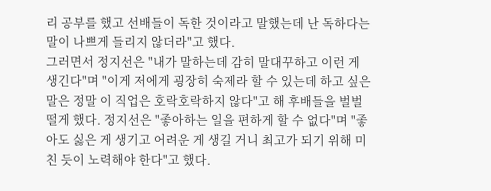리 공부를 했고 선배들이 독한 것이라고 말했는데 난 독하다는 말이 나쁘게 들리지 않더라"고 했다.
그러면서 정지선은 "내가 말하는데 감히 말대꾸하고 이런 게 생긴다"며 "이게 저에게 굉장히 숙제라 할 수 있는데 하고 싶은 말은 정말 이 직업은 호락호락하지 않다"고 해 후배들을 벌벌떨게 했다. 정지선은 "좋아하는 일을 편하게 할 수 없다"며 "좋아도 싫은 게 생기고 어려운 게 생길 거니 최고가 되기 위해 미친 듯이 노력해야 한다"고 했다.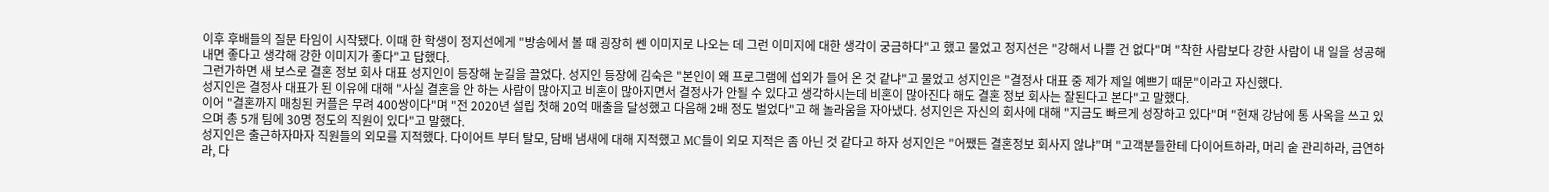이후 후배들의 질문 타임이 시작됐다. 이때 한 학생이 정지선에게 "방송에서 볼 때 굉장히 쎈 이미지로 나오는 데 그런 이미지에 대한 생각이 궁금하다"고 했고 물었고 정지선은 "강해서 나쁠 건 없다"며 "착한 사람보다 강한 사람이 내 일을 성공해내면 좋다고 생각해 강한 이미지가 좋다"고 답했다.
그런가하면 새 보스로 결혼 정보 회사 대표 성지인이 등장해 눈길을 끌었다. 성지인 등장에 김숙은 "본인이 왜 프로그램에 섭외가 들어 온 것 같냐"고 물었고 성지인은 "결정사 대표 중 제가 제일 예쁘기 때문"이라고 자신했다.
성지인은 결정사 대표가 된 이유에 대해 "사실 결혼을 안 하는 사람이 많아지고 비혼이 많아지면서 결정사가 안될 수 있다고 생각하시는데 비혼이 많아진다 해도 결혼 정보 회사는 잘된다고 본다"고 말했다.
이어 "결혼까지 매칭된 커플은 무려 400쌍이다"며 "전 2020년 설립 첫해 20억 매출을 달성했고 다음해 2배 정도 벌었다"고 해 놀라움을 자아냈다. 성지인은 자신의 회사에 대해 "지금도 빠르게 성장하고 있다"며 "현재 강남에 통 사옥을 쓰고 있으며 총 5개 팀에 30명 정도의 직원이 있다"고 말했다.
성지인은 출근하자마자 직원들의 외모를 지적했다. 다이어트 부터 탈모, 담배 냄새에 대해 지적했고 MC들이 외모 지적은 좀 아닌 것 같다고 하자 성지인은 "어쨌든 결혼정보 회사지 않냐"며 "고객분들한테 다이어트하라, 머리 숱 관리하라, 금연하라, 다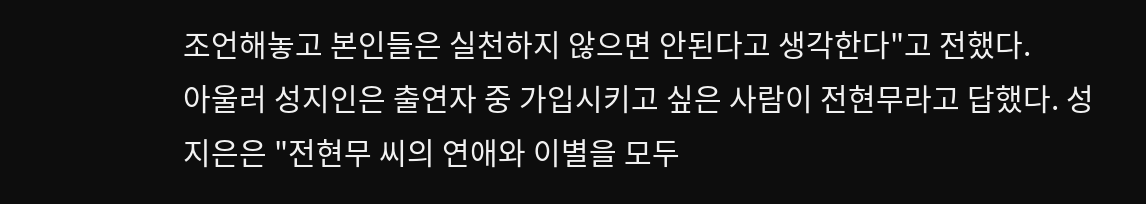조언해놓고 본인들은 실천하지 않으면 안된다고 생각한다"고 전했다.
아울러 성지인은 출연자 중 가입시키고 싶은 사람이 전현무라고 답했다. 성지은은 "전현무 씨의 연애와 이별을 모두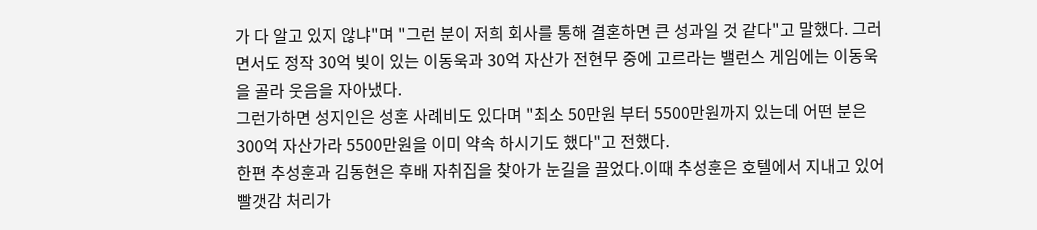가 다 알고 있지 않냐"며 "그런 분이 저희 회사를 통해 결혼하면 큰 성과일 것 같다"고 말했다. 그러면서도 정작 30억 빚이 있는 이동욱과 30억 자산가 전현무 중에 고르라는 밸런스 게임에는 이동욱을 골라 웃음을 자아냈다.
그런가하면 성지인은 성혼 사례비도 있다며 "최소 50만원 부터 5500만원까지 있는데 어떤 분은 300억 자산가라 5500만원을 이미 약속 하시기도 했다"고 전했다.
한편 추성훈과 김동현은 후배 자취집을 찾아가 눈길을 끌었다.이때 추성훈은 호텔에서 지내고 있어 빨갯감 처리가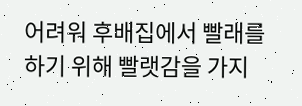어려워 후배집에서 빨래를 하기 위해 빨랫감을 가지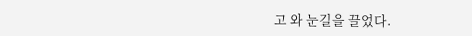고 와 눈길을 끌었다.